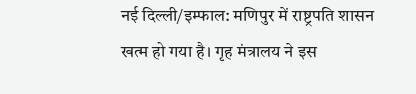नई दिल्ली/इम्फाल: मणिपुर में राष्ट्रपति शासन खत्म हो गया है। गृह मंत्रालय ने इस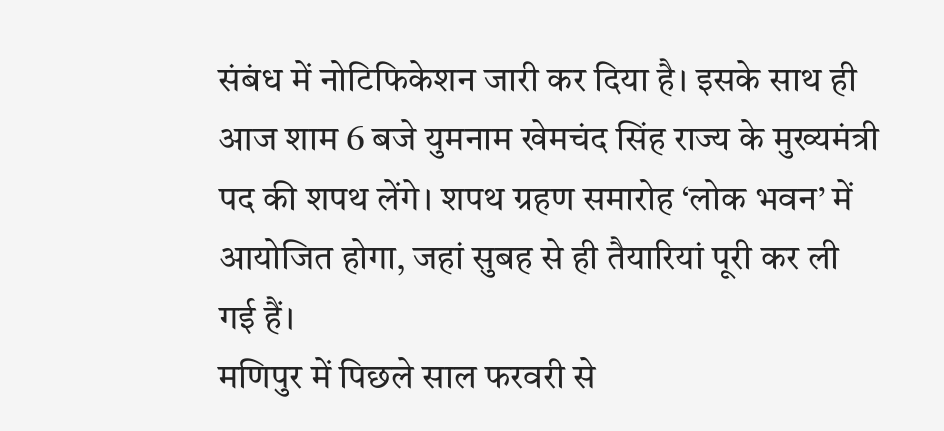संबंध में नोटिफिकेशन जारी कर दिया है। इसके साथ ही आज शाम 6 बजे युमनाम खेमचंद सिंह राज्य के मुख्यमंत्री पद की शपथ लेंगे। शपथ ग्रहण समारोह ‘लोक भवन’ में आयोजित होगा, जहां सुबह से ही तैयारियां पूरी कर ली गई हैं।
मणिपुर में पिछले साल फरवरी से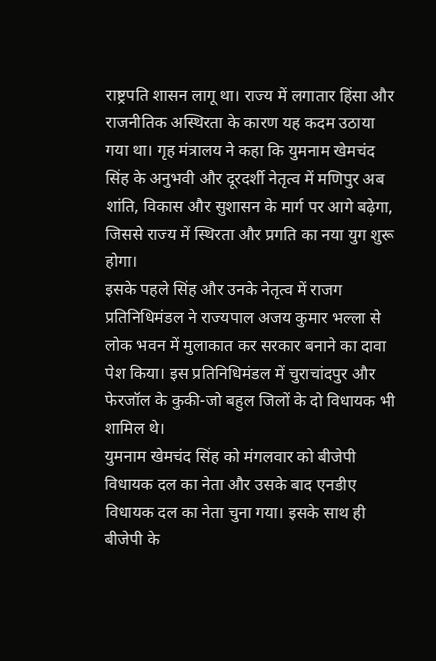राष्ट्रपति शासन लागू था। राज्य में लगातार हिंसा और राजनीतिक अस्थिरता के कारण यह कदम उठाया गया था। गृह मंत्रालय ने कहा कि युमनाम खेमचंद सिंह के अनुभवी और दूरदर्शी नेतृत्व में मणिपुर अब शांति, विकास और सुशासन के मार्ग पर आगे बढ़ेगा, जिससे राज्य में स्थिरता और प्रगति का नया युग शुरू होगा।
इसके पहले सिंह और उनके नेतृत्व में राजग प्रतिनिधिमंडल ने राज्यपाल अजय कुमार भल्ला से लोक भवन में मुलाकात कर सरकार बनाने का दावा पेश किया। इस प्रतिनिधिमंडल में चुराचांदपुर और फेरजॉल के कुकी-जो बहुल जिलों के दो विधायक भी शामिल थे।
युमनाम खेमचंद सिंह को मंगलवार को बीजेपी विधायक दल का नेता और उसके बाद एनडीए विधायक दल का नेता चुना गया। इसके साथ ही बीजेपी के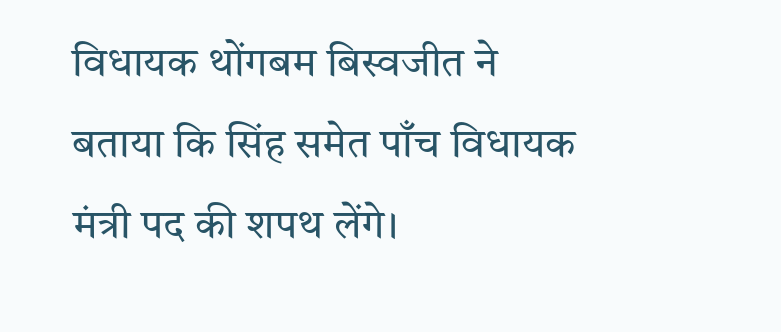विधायक थोंगबम बिस्वजीत ने बताया कि सिंह समेत पाँच विधायक मंत्री पद की शपथ लेंगे।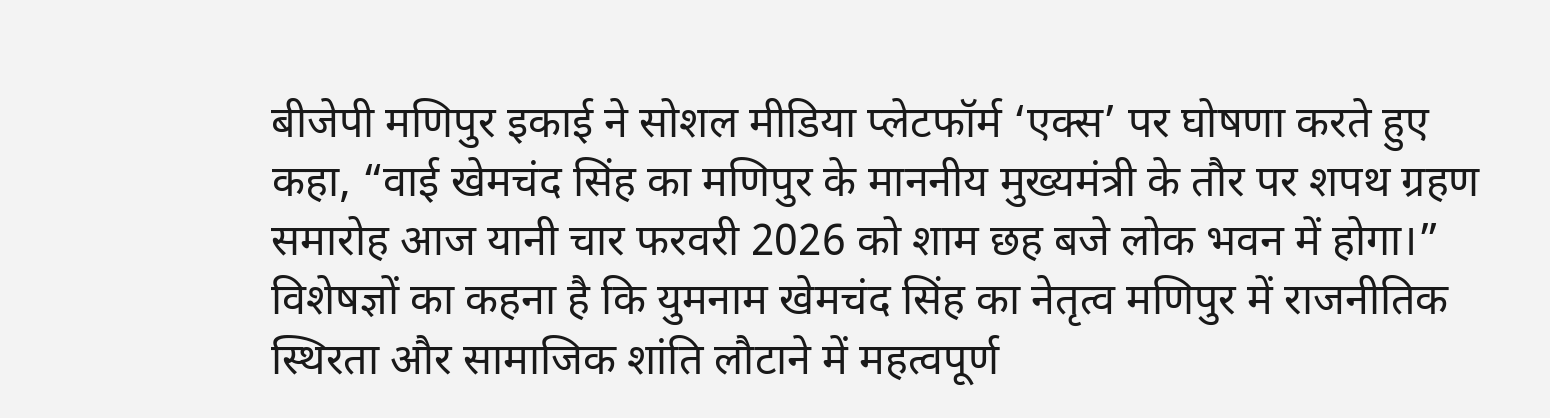बीजेपी मणिपुर इकाई ने सोशल मीडिया प्लेटफॉर्म ‘एक्स’ पर घोषणा करते हुए कहा, “वाई खेमचंद सिंह का मणिपुर के माननीय मुख्यमंत्री के तौर पर शपथ ग्रहण समारोह आज यानी चार फरवरी 2026 को शाम छह बजे लोक भवन में होगा।”
विशेषज्ञों का कहना है कि युमनाम खेमचंद सिंह का नेतृत्व मणिपुर में राजनीतिक स्थिरता और सामाजिक शांति लौटाने में महत्वपूर्ण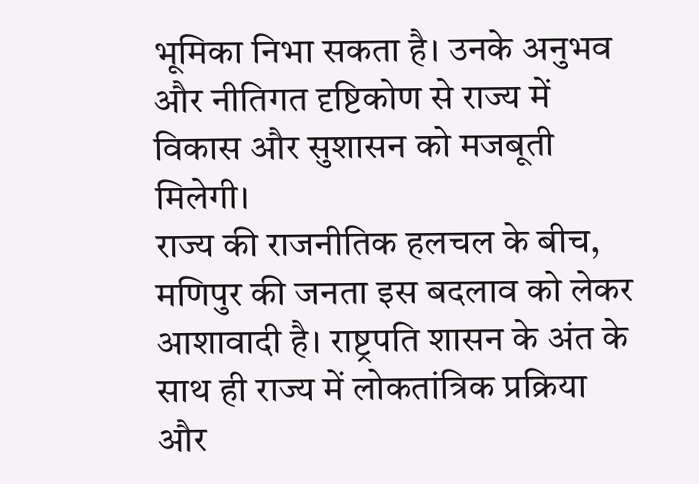भूमिका निभा सकता है। उनके अनुभव और नीतिगत दृष्टिकोण से राज्य में विकास और सुशासन को मजबूती मिलेगी।
राज्य की राजनीतिक हलचल के बीच, मणिपुर की जनता इस बदलाव को लेकर आशावादी है। राष्ट्रपति शासन के अंत के साथ ही राज्य में लोकतांत्रिक प्रक्रिया और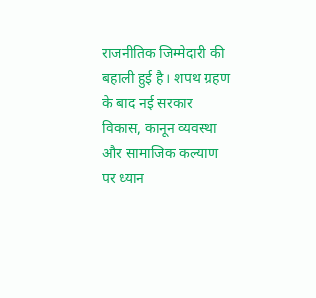राजनीतिक जिम्मेदारी की बहाली हुई है। शपथ ग्रहण के बाद नई सरकार विकास, कानून व्यवस्था और सामाजिक कल्याण पर ध्यान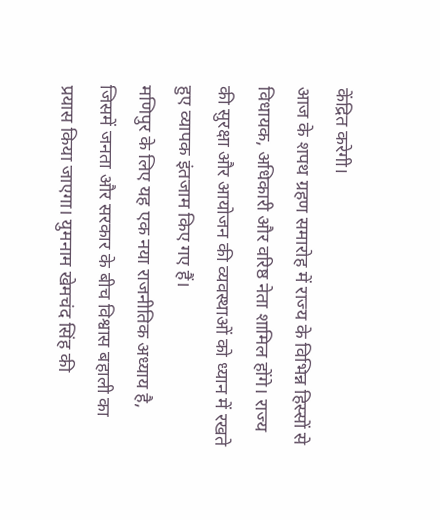केंद्रित करेगी।
आज के शपथ ग्रहण समारोह में राज्य के विभिन्न हिस्सों से विधायक, अधिकारी और वरिष्ठ नेता शामिल होंगे। राज्य की सुरक्षा और आयोजन की व्यवस्थाओं को ध्यान में रखते हुए व्यापक इंतजाम किए गए हैं।
मणिपुर के लिए यह एक नया राजनीतिक अध्याय है, जिसमें जनता और सरकार के बीच विश्वास बहाली का प्रयास किया जाएगा। युमनाम खेमचंद सिंह की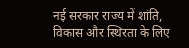नई सरकार राज्य में शांति, विकास और स्थिरता के लिए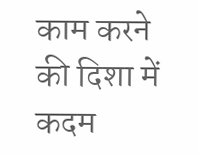काम करने की दिशा में कदम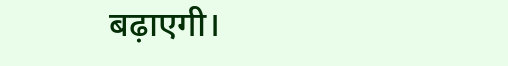बढ़ाएगी।